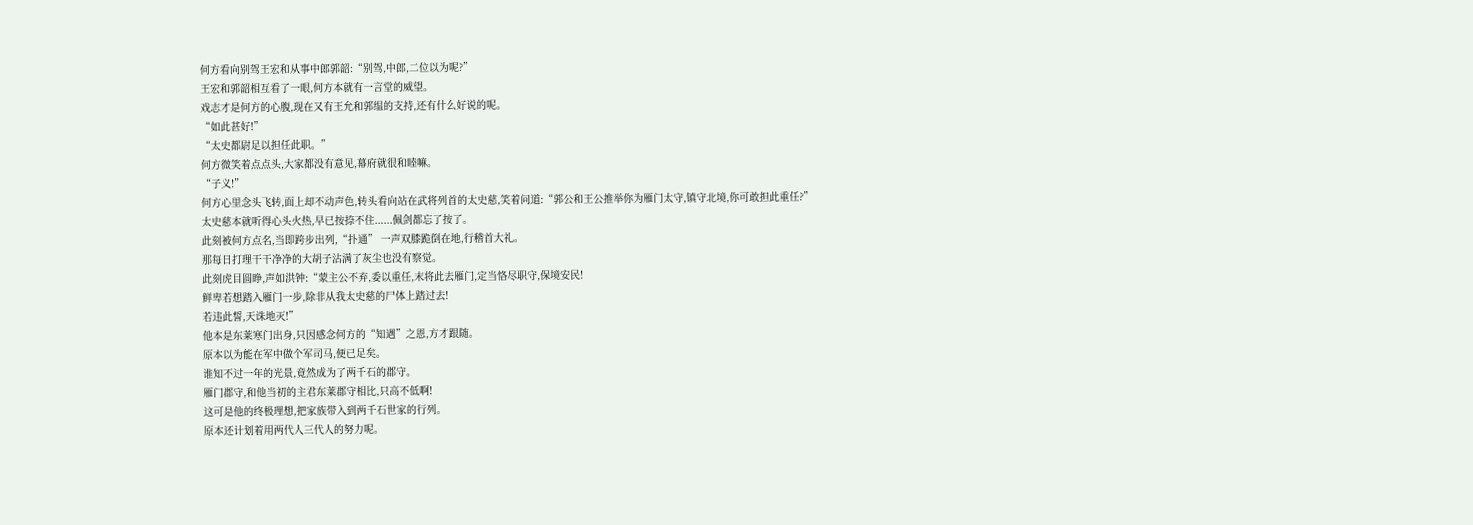何方看向别驾王宏和从事中郎郭韶:“别驾,中郎,二位以为呢?”
王宏和郭韶相互看了一眼,何方本就有一言堂的威望。
戏志才是何方的心腹,现在又有王允和郭缊的支持,还有什么好说的呢。
“如此甚好!”
“太史都尉足以担任此职。”
何方微笑着点点头,大家都没有意见,幕府就很和睦嘛。
“子义!”
何方心里念头飞转,面上却不动声色,转头看向站在武将列首的太史慈,笑着问道:“郭公和王公推举你为雁门太守,镇守北境,你可敢担此重任?”
太史慈本就听得心头火热,早已按捺不住......佩剑都忘了按了。
此刻被何方点名,当即跨步出列,“扑通” 一声双膝跪倒在地,行稽首大礼。
那每日打理干干净净的大胡子沾满了灰尘也没有察觉。
此刻虎目圆睁,声如洪钟:“蒙主公不弃,委以重任,末将此去雁门,定当恪尽职守,保境安民!
鲜卑若想踏入雁门一步,除非从我太史慈的尸体上踏过去!
若违此誓,天诛地灭!”
他本是东莱寒门出身,只因感念何方的“知遇”之恩,方才跟随。
原本以为能在军中做个军司马,便已足矣。
谁知不过一年的光景,竟然成为了两千石的郡守。
雁门郡守,和他当初的主君东莱郡守相比,只高不低啊!
这可是他的终极理想,把家族带入到两千石世家的行列。
原本还计划着用两代人三代人的努力呢。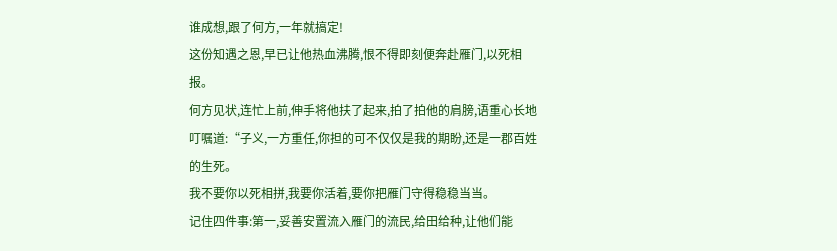谁成想,跟了何方,一年就搞定!
这份知遇之恩,早已让他热血沸腾,恨不得即刻便奔赴雁门,以死相报。
何方见状,连忙上前,伸手将他扶了起来,拍了拍他的肩膀,语重心长地叮嘱道:“子义,一方重任,你担的可不仅仅是我的期盼,还是一郡百姓的生死。
我不要你以死相拼,我要你活着,要你把雁门守得稳稳当当。
记住四件事:第一,妥善安置流入雁门的流民,给田给种,让他们能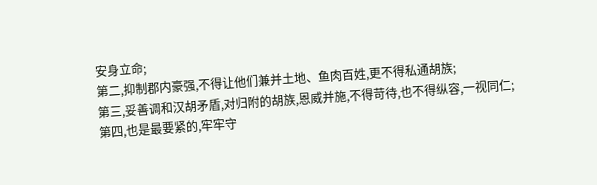安身立命;
第二,抑制郡内豪强,不得让他们兼并土地、鱼肉百姓,更不得私通胡族;
第三,妥善调和汉胡矛盾,对归附的胡族,恩威并施,不得苛待,也不得纵容,一视同仁;
第四,也是最要紧的,牢牢守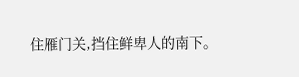住雁门关,挡住鲜卑人的南下。